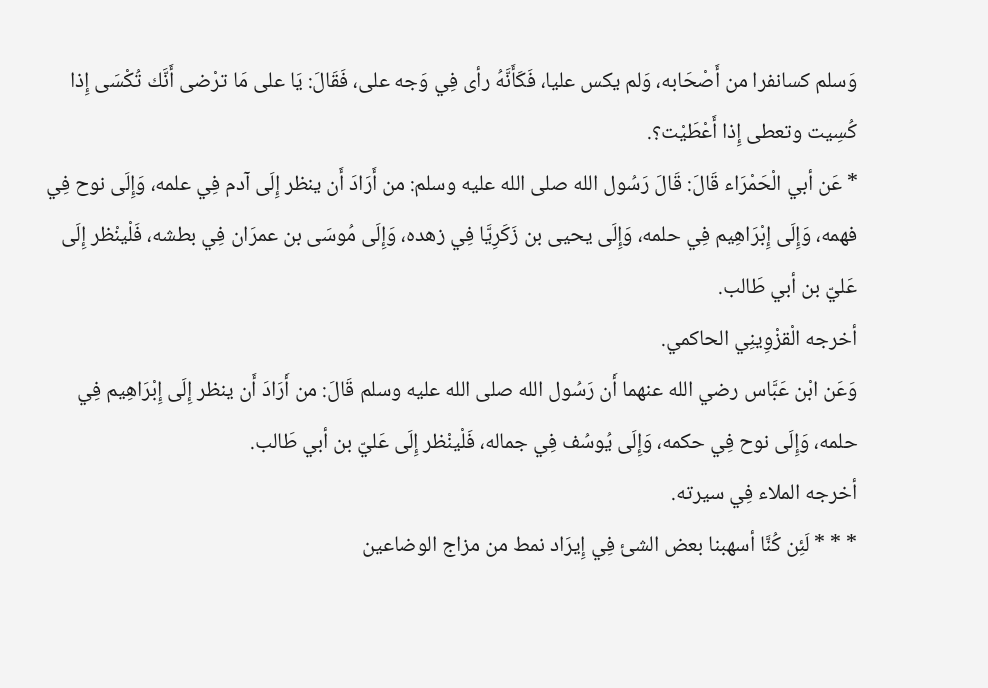وَسلم كسانفرا من أَصْحَابه، وَلم يكس عليا، فَكَأَنَّهُ رأى فِي وَجه على، فَقَالَ: يَا على مَا ترْضى أَنَّك تُكْسَى إِذا كُسِيت وتعطى إِذا أَعْطَيْت؟.
* عَن أبي الْحَمْرَاء قَالَ: قَالَ رَسُول الله صلى الله عليه وسلم: من أَرَادَ أَن ينظر إِلَى آدم فِي علمه، وَإِلَى نوح فِي فهمه، وَإِلَى إِبْرَاهِيم فِي حلمه، وَإِلَى يحيى بن زَكَرِيَّا فِي زهده، وَإِلَى مُوسَى بن عمرَان فِي بطشه، فَلْينْظر إِلَى عَليّ بن أبي طَالب.
أخرجه الْقزْوِينِي الحاكمي.
وَعَن ابْن عَبَّاس رضي الله عنهما أَن رَسُول الله صلى الله عليه وسلم قَالَ: من أَرَادَ أَن ينظر إِلَى إِبْرَاهِيم فِي حلمه، وَإِلَى نوح فِي حكمه، وَإِلَى يُوسُف فِي جماله، فَلْينْظر إِلَى عَليّ بن أبي طَالب.
أخرجه الملاء فِي سيرته.
* * * لَئِن كُنَّا أسهبنا بعض الشئ فِي إِيرَاد نمط من مزاج الوضاعين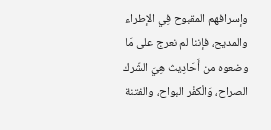وإسرافهم المقبوح فِي الإطراء والمديح، فإننا لم نعرج على مَا وضعوه من أَحَادِيث هِيَ الشّرك الصراح، وَالْكفْر البواح، والفتنة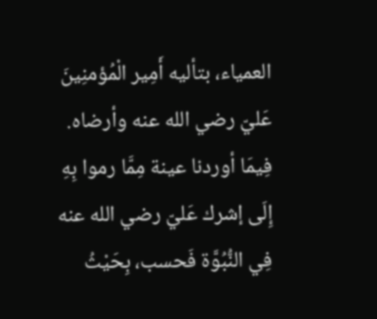العمياء، بتأليه أَمِير الْمُؤمنِينَ عَليّ رضي الله عنه وأرضاه.
فِيمَا أوردنا عينة مِمَّا رموا بِهِ إِلَى إشرك عَليّ رضي الله عنه فِي النُّبُوَّة فَحسب، بِحَيْثُ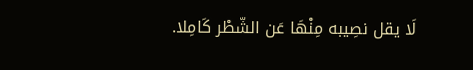لَا يقل نصِيبه مِنْهَا عَن الشّطْر كَامِلا.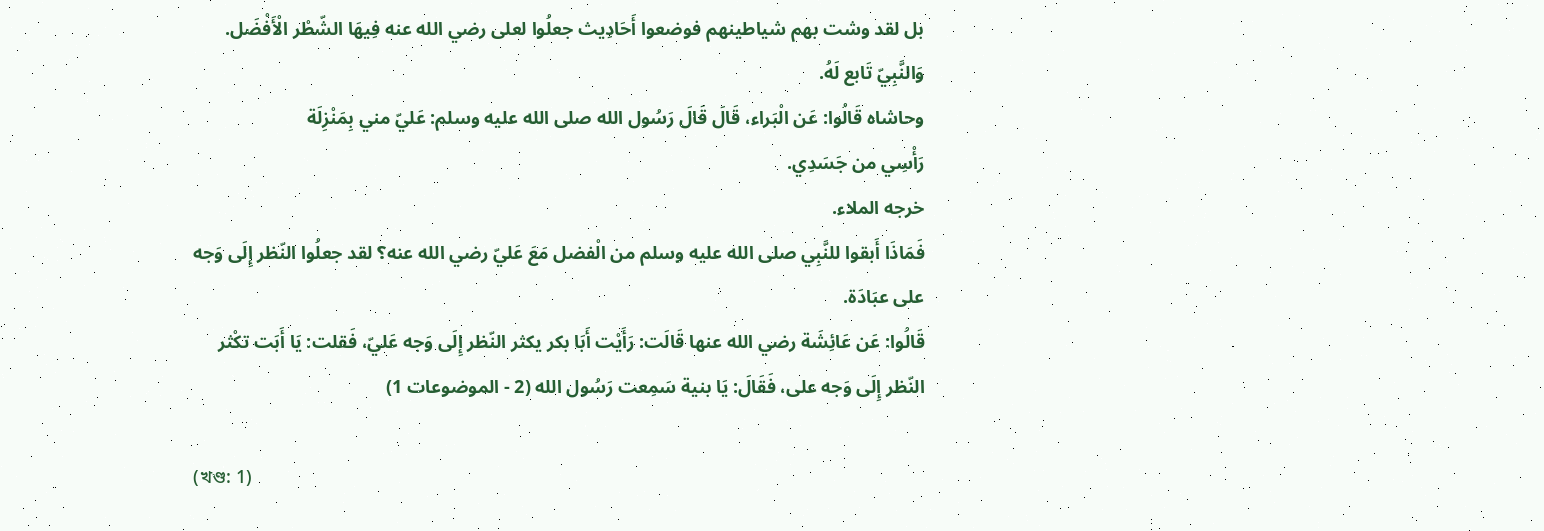بل لقد وشت بهم شياطينهم فوضعوا أَحَادِيث جعلُوا لعلى رضي الله عنه فِيهَا الشّطْر الْأَفْضَل.
وَالنَّبِيّ تَابع لَهُ.
وحاشاه قَالُوا: عَن الْبَراء، قَالَ قَالَ رَسُول الله صلى الله عليه وسلم: عَليّ مني بِمَنْزِلَة
رَأْسِي من جَسَدِي.
خرجه الملاء.
فَمَاذَا أَبقوا للنَّبِي صلى الله عليه وسلم من الْفضل مَعَ عَليّ رضي الله عنه؟ لقد جعلُوا النّظر إِلَى وَجه على عبَادَة.
قَالُوا: عَن عَائِشَة رضي الله عنها قَالَت: رَأَيْت أَبَا بكر يكثر النّظر إِلَى وَجه عَليّ، فَقلت: يَا أَبَت تكْثر النّظر إِلَى وَجه على، فَقَالَ: يَا بنية سَمِعت رَسُول الله (2 - الموضوعات 1)

(খণ্ড: 1)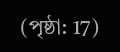(পৃষ্ঠা: 17)